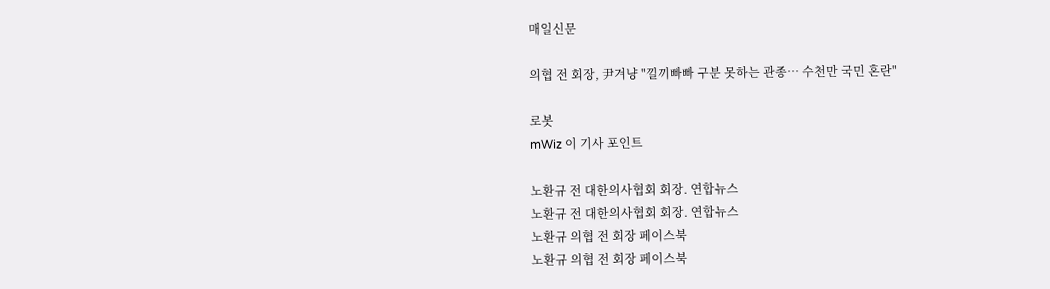매일신문

의협 전 회장, 尹겨냥 "낄끼빠빠 구분 못하는 관종… 수천만 국민 혼란"

로봇
mWiz 이 기사 포인트

노환규 전 대한의사협회 회장. 연합뉴스
노환규 전 대한의사협회 회장. 연합뉴스
노환규 의협 전 회장 페이스북
노환규 의협 전 회장 페이스북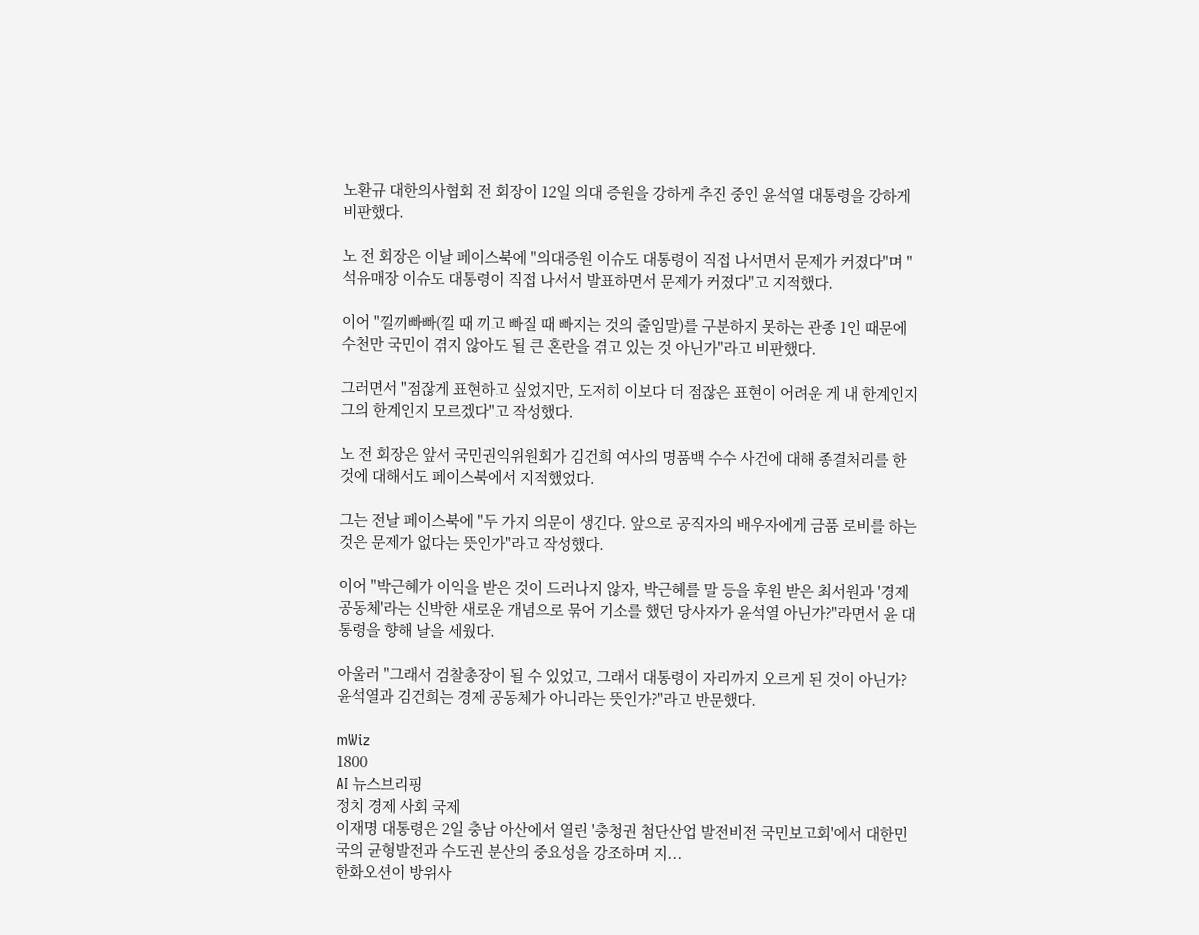노환규 대한의사협회 전 회장이 12일 의대 증원을 강하게 추진 중인 윤석열 대통령을 강하게 비판했다.

노 전 회장은 이날 페이스북에 "의대증원 이슈도 대통령이 직접 나서면서 문제가 커졌다"며 "석유매장 이슈도 대통령이 직접 나서서 발표하면서 문제가 커졌다"고 지적했다.

이어 "낄끼빠빠(낄 때 끼고 빠질 때 빠지는 것의 줄임말)를 구분하지 못하는 관종 1인 때문에 수천만 국민이 겪지 않아도 될 큰 혼란을 겪고 있는 것 아닌가"라고 비판했다.

그러면서 "점잖게 표현하고 싶었지만, 도저히 이보다 더 점잖은 표현이 어려운 게 내 한계인지 그의 한계인지 모르겠다"고 작성했다.

노 전 회장은 앞서 국민권익위원회가 김건희 여사의 명품백 수수 사건에 대해 종결처리를 한 것에 대해서도 페이스북에서 지적했었다.

그는 전날 페이스북에 "두 가지 의문이 생긴다. 앞으로 공직자의 배우자에게 금품 로비를 하는 것은 문제가 없다는 뜻인가"라고 작성했다.

이어 "박근혜가 이익을 받은 것이 드러나지 않자, 박근혜를 말 등을 후원 받은 최서원과 '경제 공동체'라는 신박한 새로운 개념으로 묶어 기소를 했던 당사자가 윤석열 아닌가?"라면서 윤 대통령을 향해 날을 세웠다.

아울러 "그래서 검찰총장이 될 수 있었고, 그래서 대통령이 자리까지 오르게 된 것이 아닌가? 윤석열과 김건희는 경제 공동체가 아니라는 뜻인가?"라고 반문했다.

mWiz
1800
AI 뉴스브리핑
정치 경제 사회 국제
이재명 대통령은 2일 충남 아산에서 열린 '충청권 첨단산업 발전비전 국민보고회'에서 대한민국의 균형발전과 수도권 분산의 중요성을 강조하며 지...
한화오션이 방위사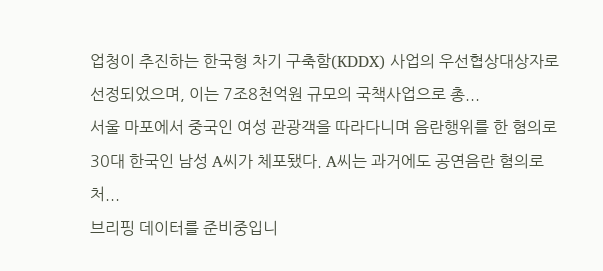업청이 추진하는 한국형 차기 구축함(KDDX) 사업의 우선협상대상자로 선정되었으며, 이는 7조8천억원 규모의 국책사업으로 총...
서울 마포에서 중국인 여성 관광객을 따라다니며 음란행위를 한 혐의로 30대 한국인 남성 A씨가 체포됐다. A씨는 과거에도 공연음란 혐의로 처...
브리핑 데이터를 준비중입니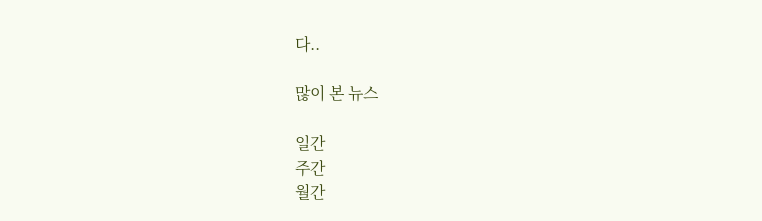다..

많이 본 뉴스

일간
주간
월간